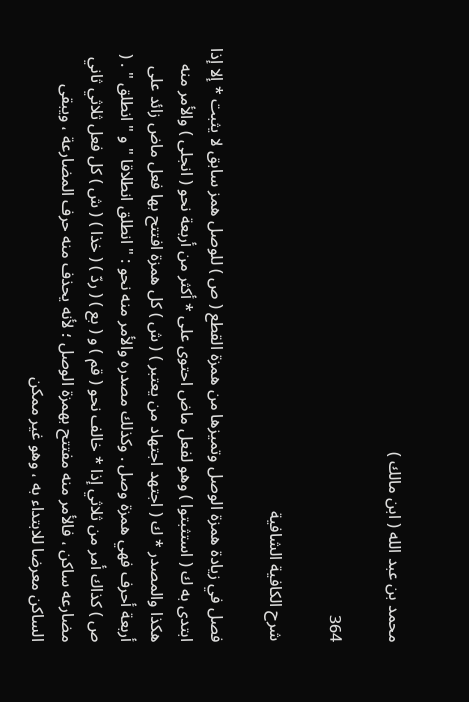محمد بن عبد الله ( ابن مالك )

364

شرح الكافية الشافية

فصل في زيادة همزة الوصل وتميزها من همزة القطع ( ص ) للوصل همز سابق لا يثبت * إلا إذا ابتدى به ك ( استثبتوا ) وهو لفعل ماض احتوى على * أكثر من أربعة نحو ( انجلى ) والأمر منه هكذا والمصدر * ك ( اجتهد اجتهاد من يعتبر ) ( ش ) كل همزة افتتح بها فعل ماض زائد على أربعة أحرف فهي همزة وصل . وكذلك مصدره والأمر منه نحو : " انطلق انطلاقا " و " انطلق " . ( ص ) كذاك أمر من ثلاثي إذا * خالف نحو ( قم ) و ( بع ) ( ردّ ) ( خذا ) ( ش ) كل فعل ثلاثي ثاني مضارعه ساكن ، فالأمر منه مفتتح بهمزة الوصل ؛ لأنه يحذف منه حرف المضارعة ، ويبقى الساكن معرضا للابتداء به ، وهو غير ممكن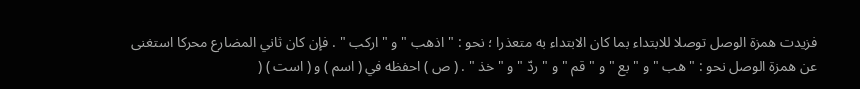فزيدت همزة الوصل توصلا للابتداء بما كان الابتداء به متعذرا ؛ نحو : " اذهب " و " اركب " . فإن كان ثاني المضارع محركا استغنى عن همزة الوصل نحو : " هب " و " بع " و " قم " و " ردّ " و " خذ " . ( ص ) احفظه في ( اسم ) و ( است ) (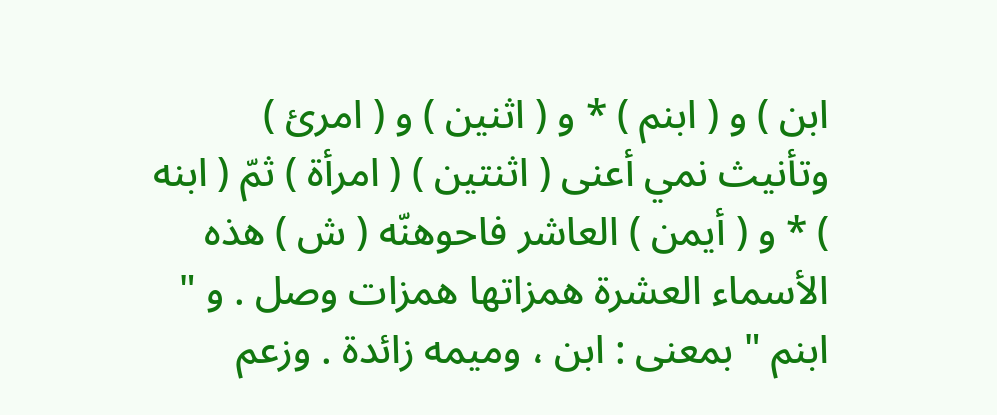ابن ) و ( ابنم ) * و ( اثنين ) و ( امرئ ) وتأنيث نمي أعنى ( اثنتين ) ( امرأة ) ثمّ ( ابنه ) * و ( أيمن ) العاشر فاحوهنّه ( ش ) هذه الأسماء العشرة همزاتها همزات وصل . و " ابنم " بمعنى : ابن ، وميمه زائدة . وزعم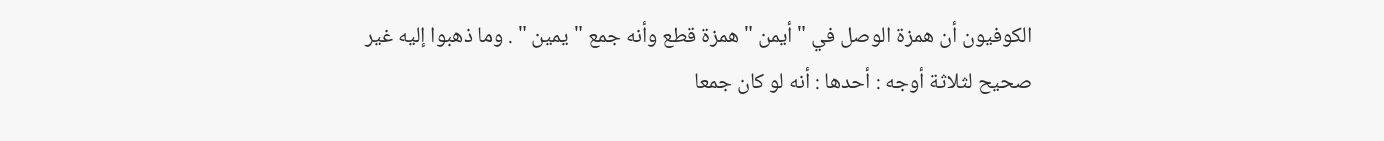الكوفيون أن همزة الوصل في " أيمن " همزة قطع وأنه جمع " يمين " . وما ذهبوا إليه غير صحيح لثلاثة أوجه : أحدها : أنه لو كان جمعا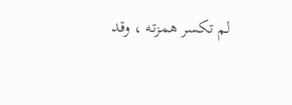لم تكسر همزته ، وقد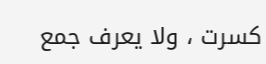كسرت ، ولا يعرف جمع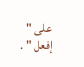على " إفعل " .